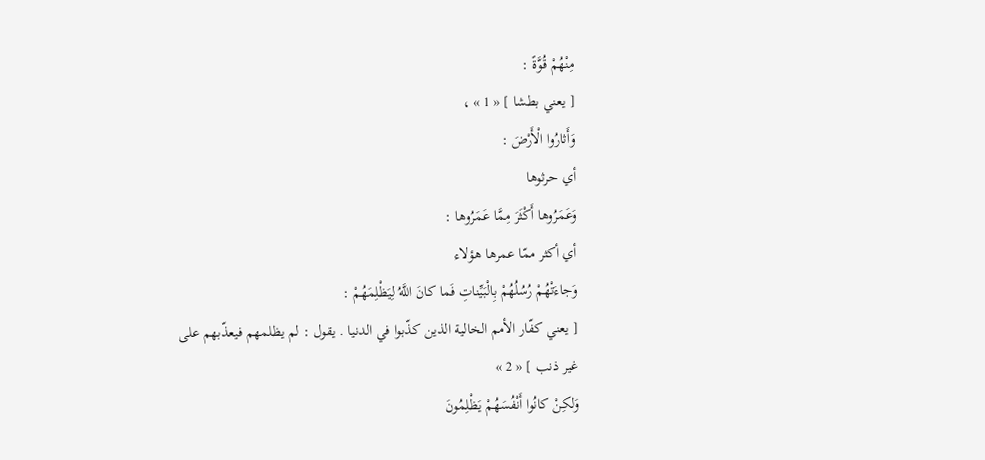مِنْهُمْ قُوَّةً :
[ يعني بطشا ] « 1 » ،
وَأَثارُوا الْأَرْضَ :
أي حرثوها
وَعَمَرُوها أَكْثَرَ مِمَّا عَمَرُوها :
أي أكثر ممّا عمرها هؤلاء
وَجاءَتْهُمْ رُسُلُهُمْ بِالْبَيِّناتِ فَما كانَ اللَّهُ لِيَظْلِمَهُمْ :
[ يعني كفّار الأمم الخالية الذين كذّبوا في الدنيا . يقول : لم يظلمهم فيعذّبهم على غير ذنب ] « 2 »
وَلكِنْ كانُوا أَنْفُسَهُمْ يَظْلِمُونَ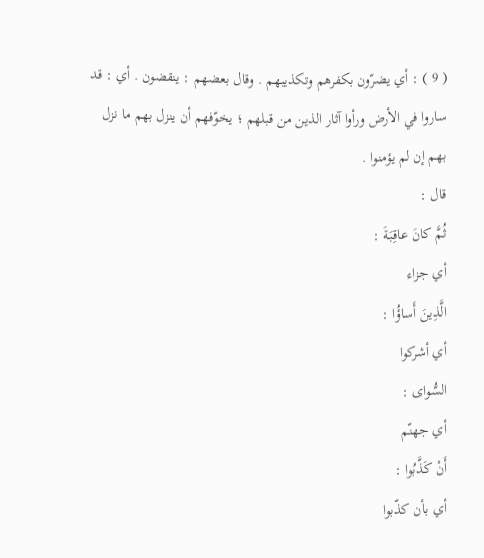( 9 ) : أي يضرّون بكفرهم وتكذيبهم . وقال بعضهم : ينقضون . أي : قد ساروا في الأرض ورأوا آثار الذين من قبلهم ؛ يخوّفهم أن ينزل بهم ما نزل بهم إن لم يؤمنوا .
قال :
ثُمَّ كانَ عاقِبَةَ :
أي جزاء
الَّذِينَ أَساؤُا :
أي أشركوا
السُّواى :
أي جهنّم
أَنْ كَذَّبُوا :
أي بأن كذّبوا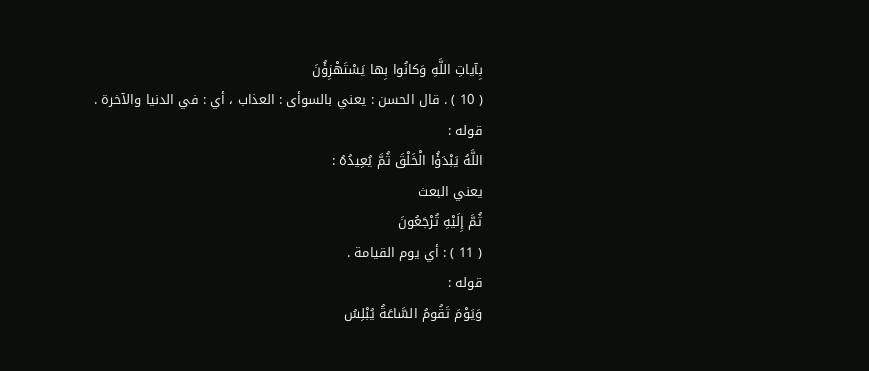بِآياتِ اللَّهِ وَكانُوا بِها يَسْتَهْزِؤُنَ
( 10 ) . قال الحسن : يعني بالسوأى : العذاب ، أي : في الدنيا والآخرة .
قوله :
اللَّهُ يَبْدَؤُا الْخَلْقَ ثُمَّ يُعِيدُهُ :
يعني البعث
ثُمَّ إِلَيْهِ تُرْجَعُونَ
( 11 ) : أي يوم القيامة .
قوله :
وَيَوْمَ تَقُومُ السَّاعَةُ يُبْلِسُ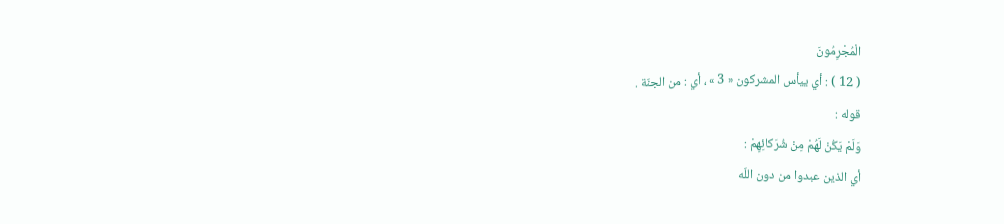الْمُجْرِمُونَ
( 12 ) : أي ييأس المشركون « 3 » ، أي : من الجنّة .
قوله :
وَلَمْ يَكُنْ لَهُمْ مِنْ شُرَكائِهِمْ :
أي الذين عبدوا من دون اللّه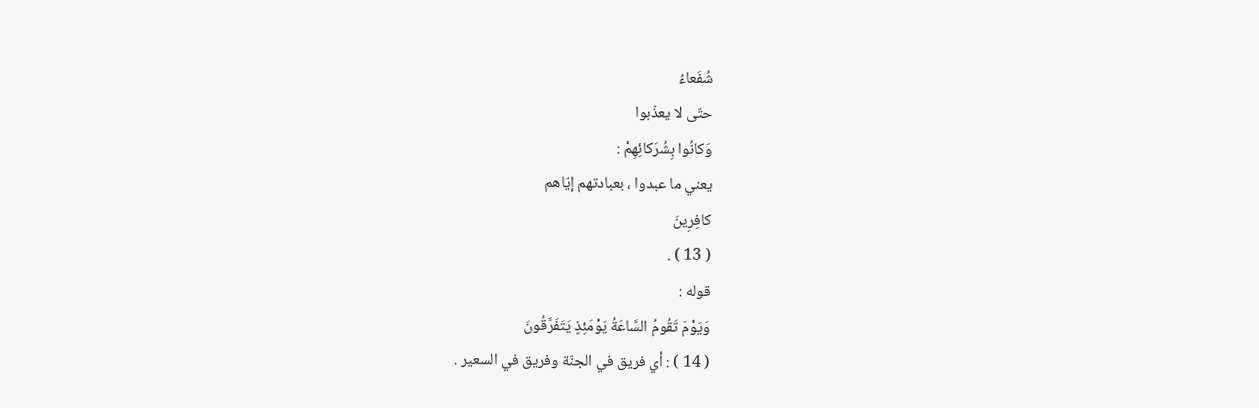شُفَعاءُ
حتّى لا يعذّبوا
وَكانُوا بِشُرَكائِهِمْ :
يعني ما عبدوا ، بعبادتهم إيّاهم
كافِرِينَ
( 13 ) .
قوله :
وَيَوْمَ تَقُومُ السَّاعَةُ يَوْمَئِذٍ يَتَفَرَّقُونَ
( 14 ) : أي فريق في الجنّة وفريق في السعير .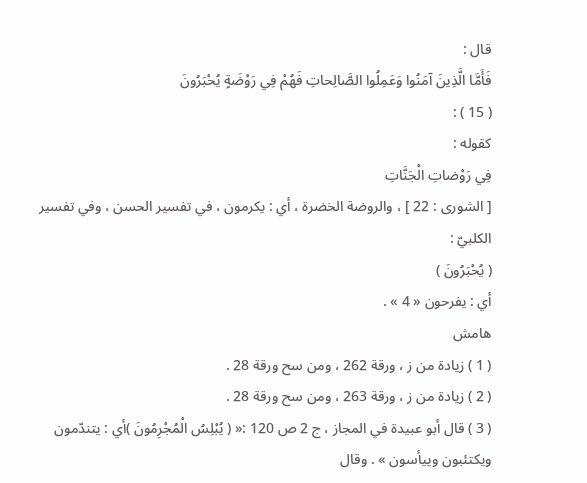قال :
فَأَمَّا الَّذِينَ آمَنُوا وَعَمِلُوا الصَّالِحاتِ فَهُمْ فِي رَوْضَةٍ يُحْبَرُونَ
( 15 ) :
كقوله :
فِي رَوْضاتِ الْجَنَّاتِ
[ الشورى : 22 ] ، والروضة الخضرة ، أي : يكرمون ، في تفسير الحسن ، وفي تفسير الكلبيّ :
( يُحْبَرُونَ )
أي : يفرحون « 4 » .
هامش
( 1 ) زيادة من ز ، ورقة 262 ، ومن سح ورقة 28 .
( 2 ) زيادة من ز ، ورقة 263 ، ومن سح ورقة 28 .
( 3 ) قال أبو عبيدة في المجاز ، ج 2 ص 120 :« ( يُبْلِسُ الْمُجْرِمُونَ )أي : يتندّمون ويكتئبون وييأسون » . وقال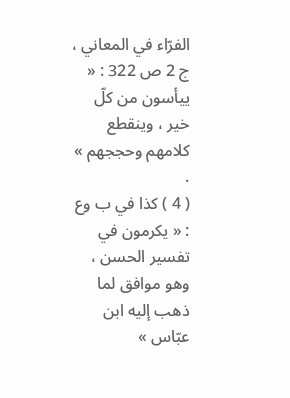الفرّاء في المعاني ، ج 2 ص 322 : « ييأسون من كلّ خير ، وينقطع كلامهم وحججهم » .
( 4 ) كذا في ب وع : « يكرمون في تفسير الحسن ، وهو موافق لما ذهب إليه ابن عبّاس »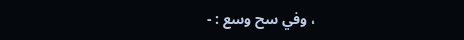، وفي سح وسع : -